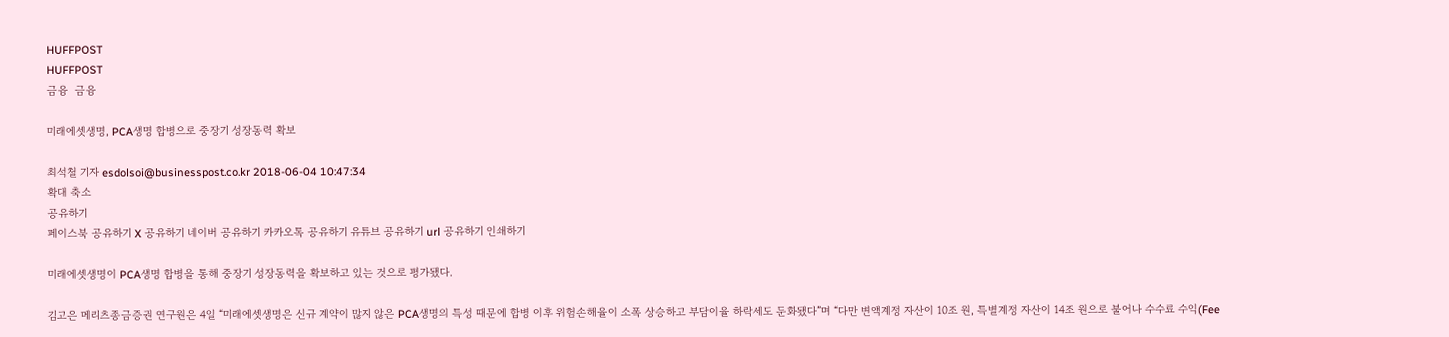HUFFPOST
HUFFPOST
금융  금융

미래에셋생명, PCA생명 합병으로 중장기 성장동력 확보

최석철 기자 esdolsoi@businesspost.co.kr 2018-06-04 10:47:34
확대 축소
공유하기
페이스북 공유하기 X 공유하기 네이버 공유하기 카카오톡 공유하기 유튜브 공유하기 url 공유하기 인쇄하기

미래에셋생명이 PCA생명 합병을 통해 중장기 성장동력을 확보하고 있는 것으로 평가됐다.

김고은 메리츠종금증권 연구원은 4일 “미래에셋생명은 신규 계약이 많지 않은 PCA생명의 특성 때문에 합병 이후 위험손해율이 소폭 상승하고 부담이율 하락세도 둔화됐다”며 “다만 변액계정 자산이 10조 원, 특별계정 자산이 14조 원으로 불어나 수수료 수익(Fee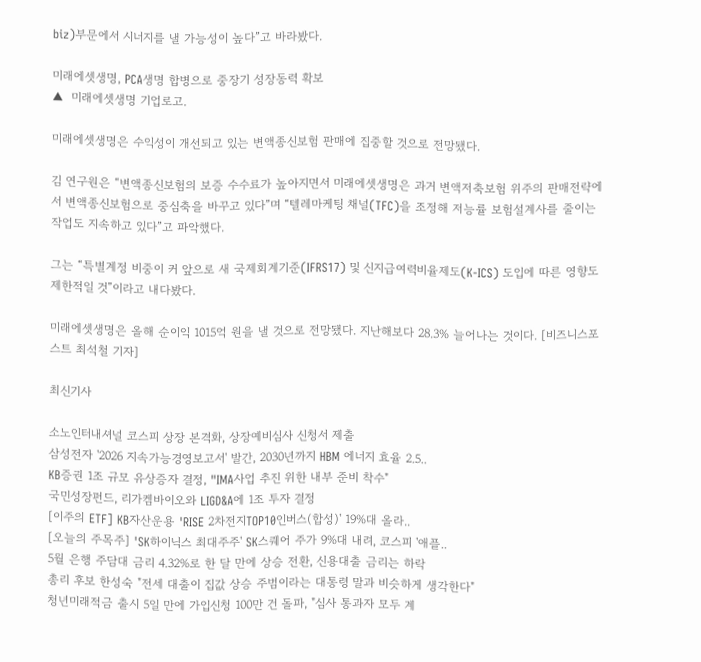biz)부문에서 시너지를 낼 가능성이 높다”고 바라봤다.

미래에셋생명, PCA생명 합병으로 중장기 성장동력 확보
▲  미래에셋생명 기업로고.

미래에셋생명은 수익성이 개선되고 있는 변액종신보험 판매에 집중할 것으로 전망됐다.

김 연구원은 “변액종신보험의 보증 수수료가 높아지면서 미래에셋생명은 과거 변액저축보험 위주의 판매전략에서 변액종신보험으로 중심축을 바꾸고 있다”며 “텔레마케팅 채널(TFC)을 조정해 저능률 보험설계사를 줄이는 작업도 지속하고 있다”고 파악했다.

그는 “특별계정 비중이 커 앞으로 새 국제회계기준(IFRS17) 및 신지급여력비율제도(K-ICS) 도입에 따른 영향도 제한적일 것”이라고 내다봤다.

미래에셋생명은 올해 순이익 1015억 원을 낼 것으로 전망됐다. 지난해보다 28.3% 늘어나는 것이다. [비즈니스포스트 최석철 기자]

최신기사

소노인터내셔널 코스피 상장 본격화, 상장예비심사 신청서 제출
삼성전자 '2026 지속가능경영보고서' 발간, 2030년까지 HBM 에너지 효율 2.5..
KB증권 1조 규모 유상증자 결정, "IMA사업 추진 위한 내부 준비 착수"
국민성장펀드, 리가켐바이오와 LIGD&A에 1조 투자 결정
[이주의 ETF] KB자산운용 'RISE 2차전지TOP10인버스(합성)' 19%대 올라..
[오늘의 주목주] 'SK하이닉스 최대주주' SK스퀘어 주가 9%대 내려, 코스피 '애플..
5월 은행 주담대 금리 4.32%로 한 달 만에 상승 전환, 신용대출 금리는 하락
총리 후보 한성숙 "전세 대출이 집값 상승 주범이라는 대통령 말과 비슷하게 생각한다"
청년미래적금 출시 5일 만에 가입신청 100만 건 돌파, "심사 통과자 모두 계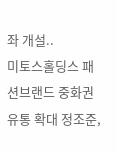좌 개설..
미토스홀딩스 패션브랜드 중화권 유통 확대 정조준,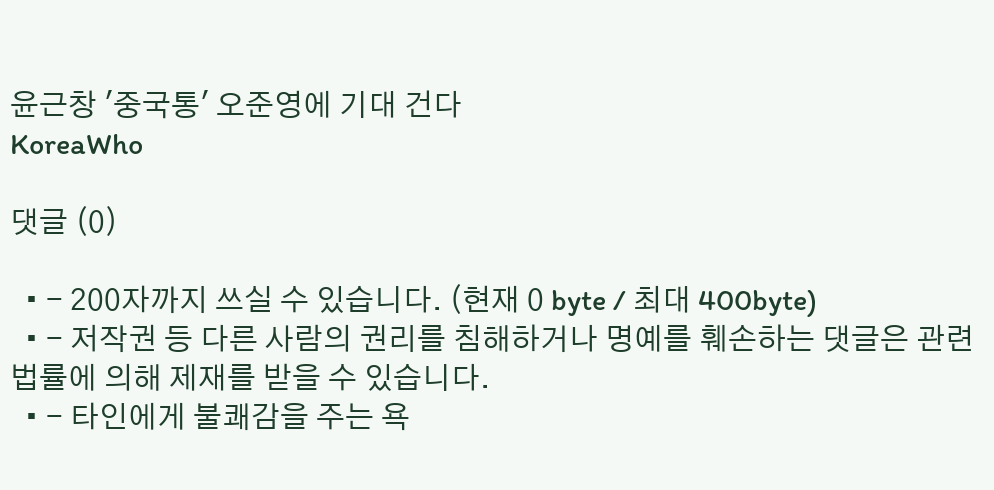윤근창 '중국통' 오준영에 기대 건다
KoreaWho

댓글 (0)

  • - 200자까지 쓰실 수 있습니다. (현재 0 byte / 최대 400byte)
  • - 저작권 등 다른 사람의 권리를 침해하거나 명예를 훼손하는 댓글은 관련 법률에 의해 제재를 받을 수 있습니다.
  • - 타인에게 불쾌감을 주는 욕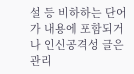설 등 비하하는 단어가 내용에 포함되거나 인신공격성 글은 관리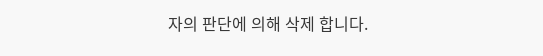자의 판단에 의해 삭제 합니다.